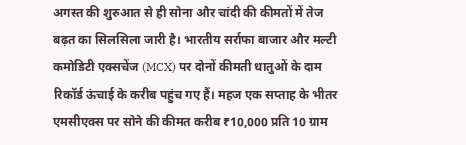अगस्त की शुरुआत से ही सोना और चांदी की कीमतों में तेज बढ़त का सिलसिला जारी है। भारतीय सर्राफा बाजार और मल्टी कमोडिटी एक्सचेंज (MCX) पर दोनों कीमती धातुओं के दाम रिकॉर्ड ऊंचाई के करीब पहुंच गए हैं। महज एक सप्ताह के भीतर एमसीएक्स पर सोने की कीमत करीब ₹10,000 प्रति 10 ग्राम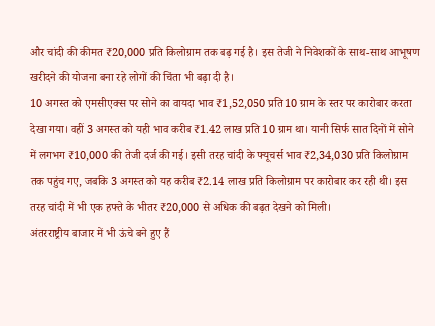और चांदी की कीमत ₹20,000 प्रति किलोग्राम तक बढ़ गई है। इस तेजी ने निवेशकों के साथ-साथ आभूषण खरीदने की योजना बना रहे लोगों की चिंता भी बढ़ा दी है।
10 अगस्त को एमसीएक्स पर सोने का वायदा भाव ₹1,52,050 प्रति 10 ग्राम के स्तर पर कारोबार करता देखा गया। वहीं 3 अगस्त को यही भाव करीब ₹1.42 लाख प्रति 10 ग्राम था। यानी सिर्फ सात दिनों में सोने में लगभग ₹10,000 की तेजी दर्ज की गई। इसी तरह चांदी के फ्यूचर्स भाव ₹2,34,030 प्रति किलोग्राम तक पहुंच गए, जबकि 3 अगस्त को यह करीब ₹2.14 लाख प्रति किलोग्राम पर कारोबार कर रही थी। इस तरह चांदी में भी एक हफ्ते के भीतर ₹20,000 से अधिक की बढ़त देखने को मिली।
अंतरराष्ट्रीय बाजार में भी ऊंचे बने हुए हैं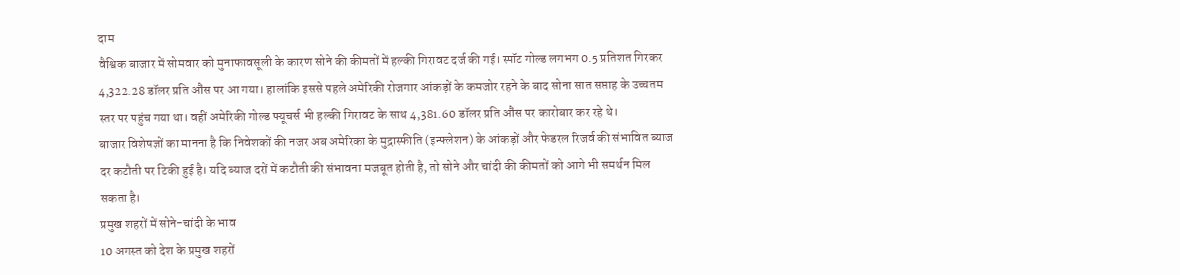दाम
वैश्विक बाजार में सोमवार को मुनाफावसूली के कारण सोने की कीमतों में हल्की गिरावट दर्ज की गई। स्पॉट गोल्ड लगभग 0.5 प्रतिशत गिरकर 4,322.28 डॉलर प्रति औंस पर आ गया। हालांकि इससे पहले अमेरिकी रोजगार आंकड़ों के कमजोर रहने के बाद सोना सात सप्ताह के उच्चतम स्तर पर पहुंच गया था। वहीं अमेरिकी गोल्ड फ्यूचर्स भी हल्की गिरावट के साथ 4,381.60 डॉलर प्रति औंस पर कारोबार कर रहे थे।
बाजार विशेषज्ञों का मानना है कि निवेशकों की नजर अब अमेरिका के मुद्रास्फीति (इन्फ्लेशन) के आंकड़ों और फेडरल रिजर्व की संभावित ब्याज दर कटौती पर टिकी हुई है। यदि ब्याज दरों में कटौती की संभावना मजबूत होती है, तो सोने और चांदी की कीमतों को आगे भी समर्थन मिल सकता है।
प्रमुख शहरों में सोने-चांदी के भाव
10 अगस्त को देश के प्रमुख शहरों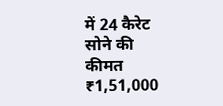में 24 कैरेट सोने की कीमत ₹1,51,000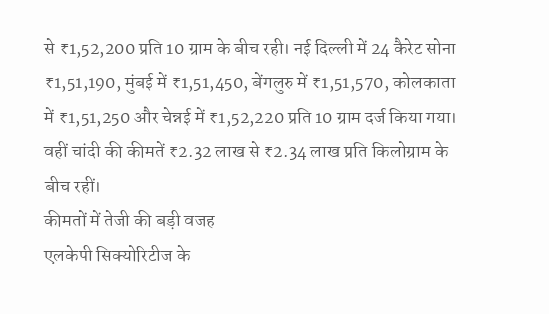से ₹1,52,200 प्रति 10 ग्राम के बीच रही। नई दिल्ली में 24 कैरेट सोना ₹1,51,190, मुंबई में ₹1,51,450, बेंगलुरु में ₹1,51,570, कोलकाता में ₹1,51,250 और चेन्नई में ₹1,52,220 प्रति 10 ग्राम दर्ज किया गया। वहीं चांदी की कीमतें ₹2.32 लाख से ₹2.34 लाख प्रति किलोग्राम के बीच रहीं।
कीमतों में तेजी की बड़ी वजह
एलकेपी सिक्योरिटीज के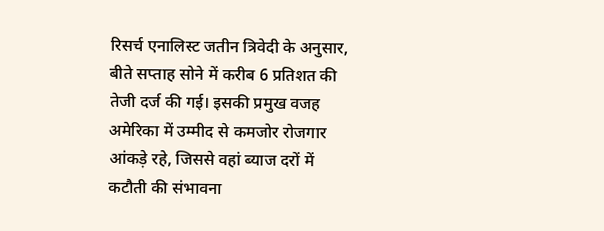रिसर्च एनालिस्ट जतीन त्रिवेदी के अनुसार, बीते सप्ताह सोने में करीब 6 प्रतिशत की तेजी दर्ज की गई। इसकी प्रमुख वजह अमेरिका में उम्मीद से कमजोर रोजगार आंकड़े रहे, जिससे वहां ब्याज दरों में कटौती की संभावना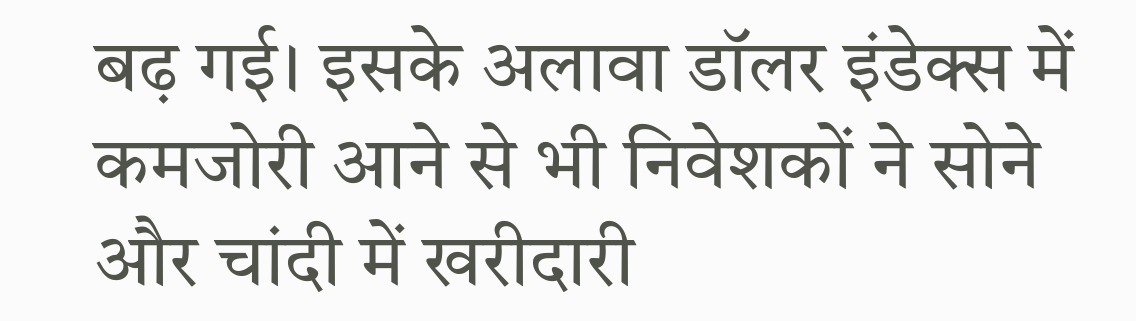बढ़ गई। इसके अलावा डॉलर इंडेक्स में कमजोरी आने से भी निवेशकों ने सोने और चांदी में खरीदारी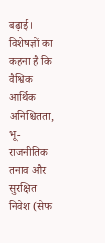बढ़ाई।
विशेषज्ञों का कहना है कि वैश्विक आर्थिक अनिश्चितता, भू-राजनीतिक तनाव और सुरक्षित निवेश (सेफ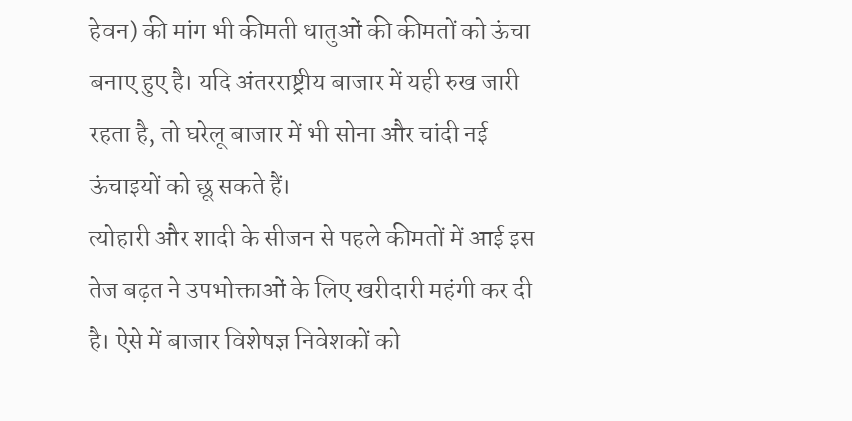हेवन) की मांग भी कीमती धातुओं की कीमतों को ऊंचा बनाए हुए है। यदि अंतरराष्ट्रीय बाजार में यही रुख जारी रहता है, तो घरेलू बाजार में भी सोना और चांदी नई ऊंचाइयों को छू सकते हैं।
त्योहारी और शादी के सीजन से पहले कीमतों में आई इस तेज बढ़त ने उपभोक्ताओं के लिए खरीदारी महंगी कर दी है। ऐसे में बाजार विशेषज्ञ निवेशकों को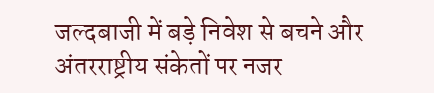जल्दबाजी में बड़े निवेश से बचने और अंतरराष्ट्रीय संकेतों पर नजर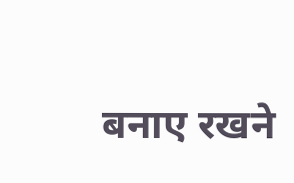बनाए रखने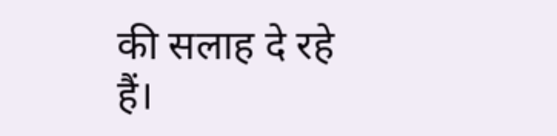की सलाह दे रहे हैं।